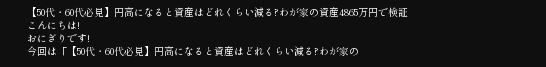【50代・60代必見】円高になると資産はどれくらい減る?わが家の資産4865万円で検証
こんにちは!
おにぎりです!
今回は「【50代・60代必見】円高になると資産はどれくらい減る?わが家の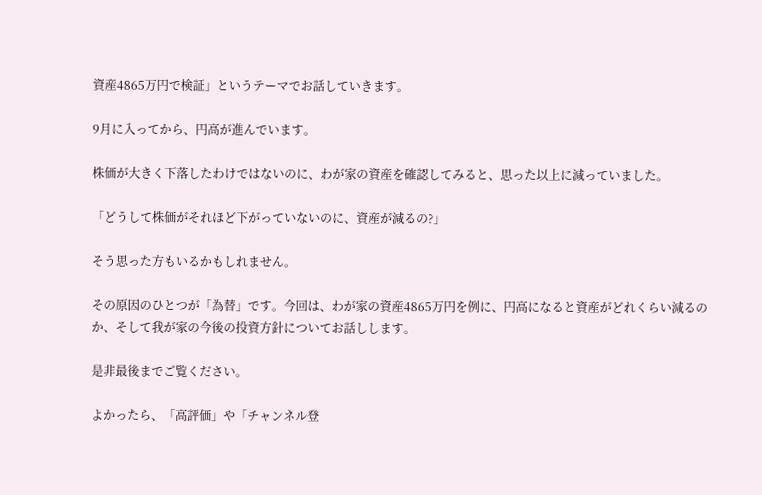資産4865万円で検証」というテーマでお話していきます。

9月に入ってから、円高が進んでいます。

株価が大きく下落したわけではないのに、わが家の資産を確認してみると、思った以上に減っていました。

「どうして株価がそれほど下がっていないのに、資産が減るの?」

そう思った方もいるかもしれません。

その原因のひとつが「為替」です。今回は、わが家の資産4865万円を例に、円高になると資産がどれくらい減るのか、そして我が家の今後の投資方針についてお話しします。

是非最後までご覧ください。

よかったら、「高評価」や「チャンネル登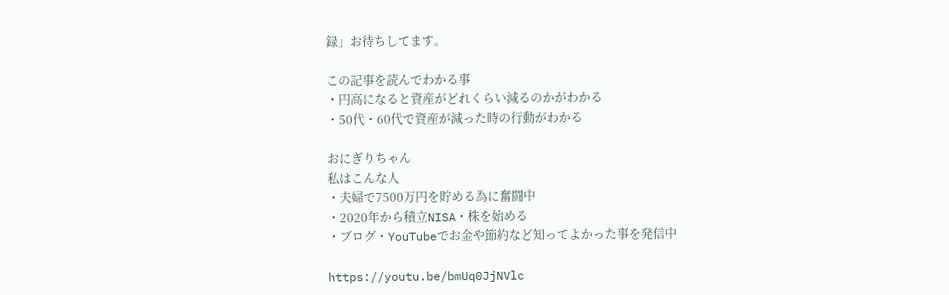録」お待ちしてます。

この記事を読んでわかる事
・円高になると資産がどれくらい減るのかがわかる
・50代・60代で資産が減った時の行動がわかる

おにぎりちゃん
私はこんな人
・夫婦で7500万円を貯める為に奮闘中
・2020年から積立NISA・株を始める
・ブログ・YouTubeでお金や節約など知ってよかった事を発信中

https://youtu.be/bmUq0JjNVlc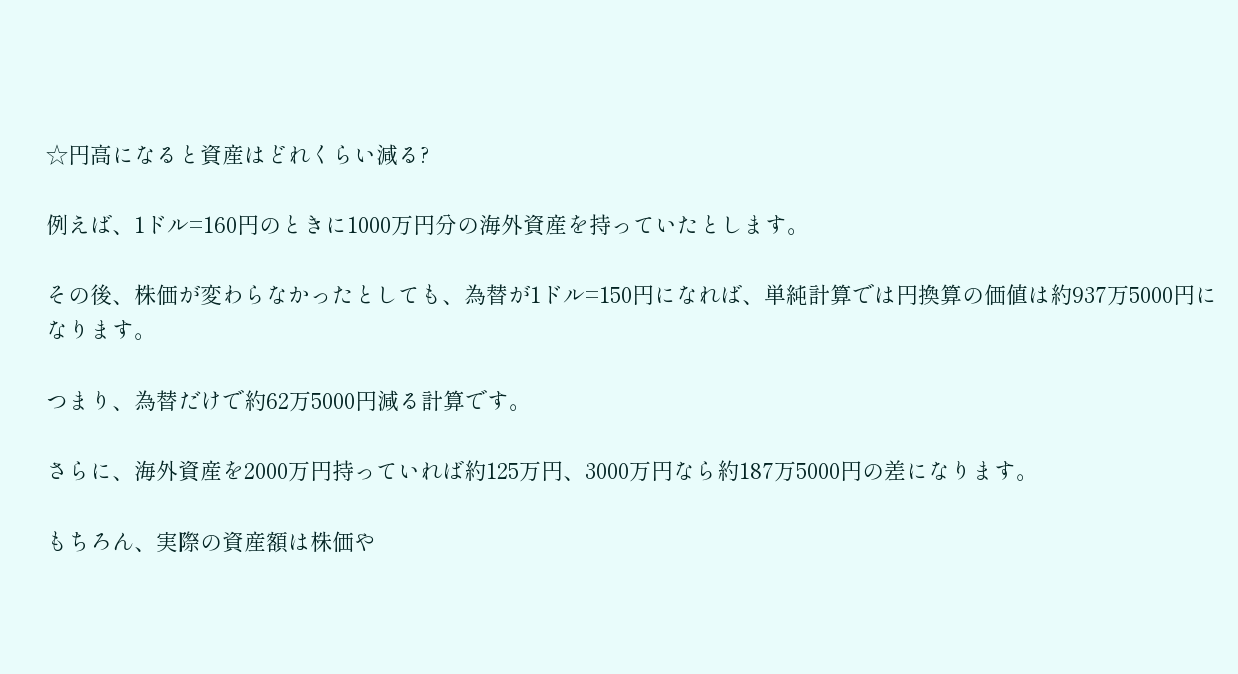☆円高になると資産はどれくらい減る?

例えば、1ドル=160円のときに1000万円分の海外資産を持っていたとします。

その後、株価が変わらなかったとしても、為替が1ドル=150円になれば、単純計算では円換算の価値は約937万5000円になります。

つまり、為替だけで約62万5000円減る計算です。

さらに、海外資産を2000万円持っていれば約125万円、3000万円なら約187万5000円の差になります。

もちろん、実際の資産額は株価や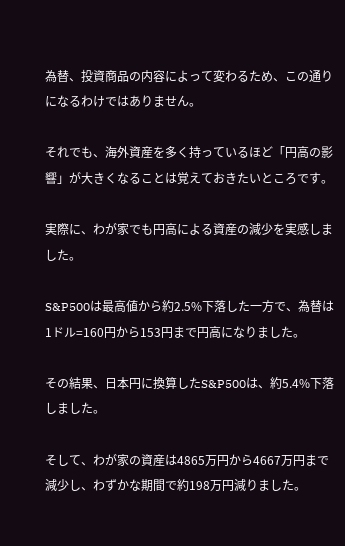為替、投資商品の内容によって変わるため、この通りになるわけではありません。

それでも、海外資産を多く持っているほど「円高の影響」が大きくなることは覚えておきたいところです。

実際に、わが家でも円高による資産の減少を実感しました。

S&P500は最高値から約2.5%下落した一方で、為替は1ドル=160円から153円まで円高になりました。

その結果、日本円に換算したS&P500は、約5.4%下落しました。

そして、わが家の資産は4865万円から4667万円まで減少し、わずかな期間で約198万円減りました。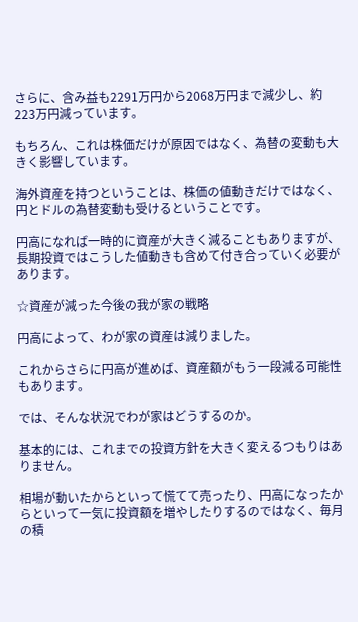さらに、含み益も2291万円から2068万円まで減少し、約223万円減っています。

もちろん、これは株価だけが原因ではなく、為替の変動も大きく影響しています。

海外資産を持つということは、株価の値動きだけではなく、円とドルの為替変動も受けるということです。

円高になれば一時的に資産が大きく減ることもありますが、長期投資ではこうした値動きも含めて付き合っていく必要があります。

☆資産が減った今後の我が家の戦略

円高によって、わが家の資産は減りました。

これからさらに円高が進めば、資産額がもう一段減る可能性もあります。

では、そんな状況でわが家はどうするのか。

基本的には、これまでの投資方針を大きく変えるつもりはありません。

相場が動いたからといって慌てて売ったり、円高になったからといって一気に投資額を増やしたりするのではなく、毎月の積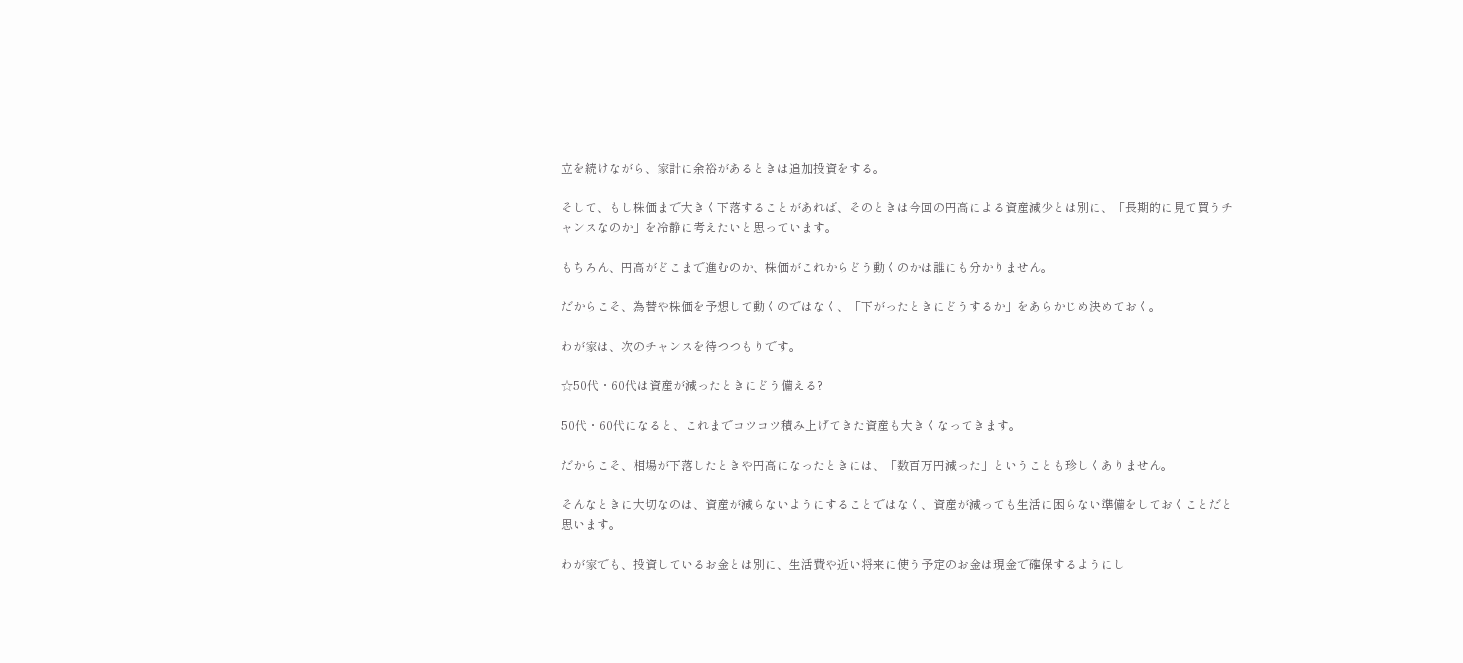立を続けながら、家計に余裕があるときは追加投資をする。

そして、もし株価まで大きく下落することがあれば、そのときは今回の円高による資産減少とは別に、「長期的に見て買うチャンスなのか」を冷静に考えたいと思っています。

もちろん、円高がどこまで進むのか、株価がこれからどう動くのかは誰にも分かりません。

だからこそ、為替や株価を予想して動くのではなく、「下がったときにどうするか」をあらかじめ決めておく。

わが家は、次のチャンスを待つつもりです。

☆50代・60代は資産が減ったときにどう備える?

50代・60代になると、これまでコツコツ積み上げてきた資産も大きくなってきます。

だからこそ、相場が下落したときや円高になったときには、「数百万円減った」ということも珍しくありません。

そんなときに大切なのは、資産が減らないようにすることではなく、資産が減っても生活に困らない準備をしておくことだと思います。

わが家でも、投資しているお金とは別に、生活費や近い将来に使う予定のお金は現金で確保するようにし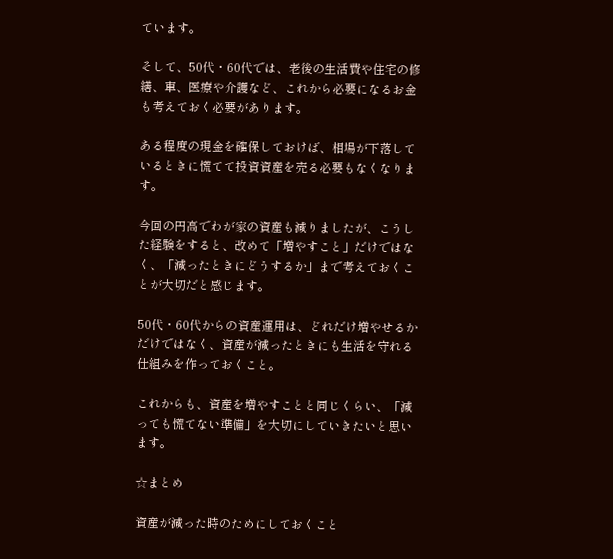ています。

そして、50代・60代では、老後の生活費や住宅の修繕、車、医療や介護など、これから必要になるお金も考えておく必要があります。

ある程度の現金を確保しておけば、相場が下落しているときに慌てて投資資産を売る必要もなくなります。

今回の円高でわが家の資産も減りましたが、こうした経験をすると、改めて「増やすこと」だけではなく、「減ったときにどうするか」まで考えておくことが大切だと感じます。

50代・60代からの資産運用は、どれだけ増やせるかだけではなく、資産が減ったときにも生活を守れる仕組みを作っておくこと。

これからも、資産を増やすことと同じくらい、「減っても慌てない準備」を大切にしていきたいと思います。

☆まとめ

資産が減った時のためにしておくこと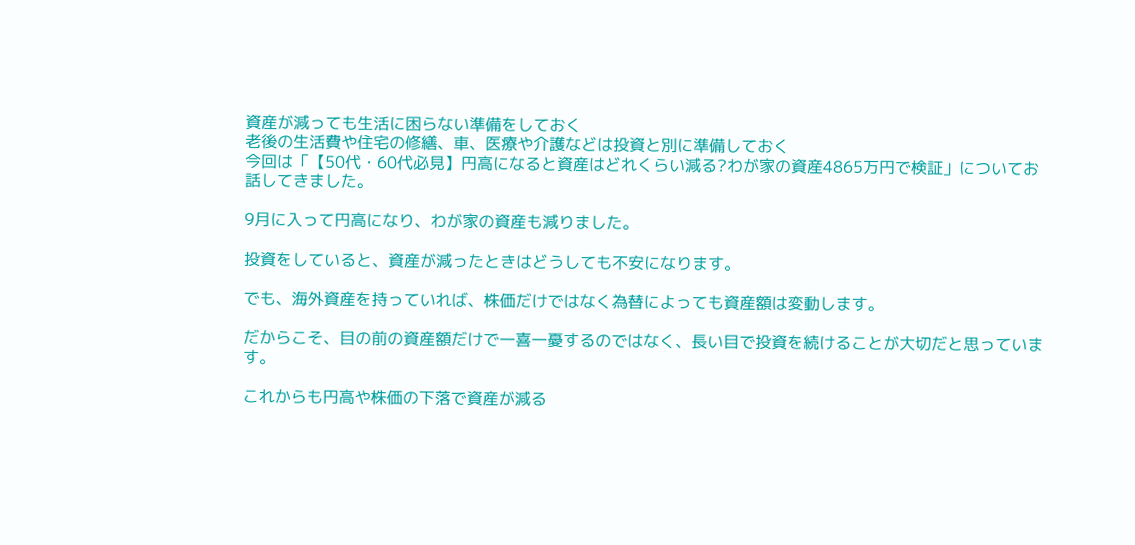資産が減っても生活に困らない準備をしておく
老後の生活費や住宅の修繕、車、医療や介護などは投資と別に準備しておく
今回は「【50代・60代必見】円高になると資産はどれくらい減る?わが家の資産4865万円で検証」についてお話してきました。

9月に入って円高になり、わが家の資産も減りました。

投資をしていると、資産が減ったときはどうしても不安になります。

でも、海外資産を持っていれば、株価だけではなく為替によっても資産額は変動します。

だからこそ、目の前の資産額だけで一喜一憂するのではなく、長い目で投資を続けることが大切だと思っています。

これからも円高や株価の下落で資産が減る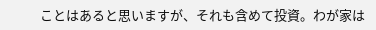ことはあると思いますが、それも含めて投資。わが家は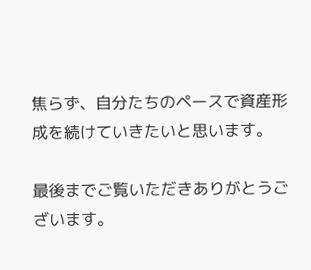焦らず、自分たちのペースで資産形成を続けていきたいと思います。

最後までご覧いただきありがとうございます。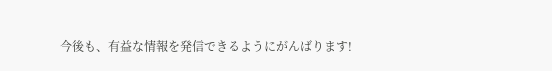今後も、有益な情報を発信できるようにがんばります!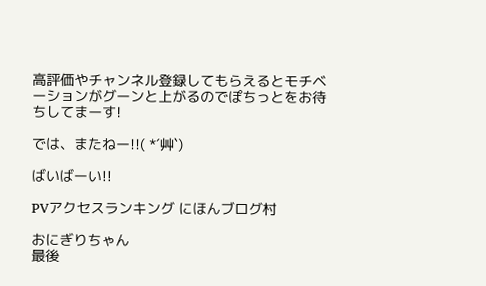高評価やチャンネル登録してもらえるとモチベーションがグーンと上がるのでぽちっとをお待ちしてまーす!

では、またねー!!( *´艸`)

ばいばーい!!

PVアクセスランキング にほんブログ村

おにぎりちゃん
最後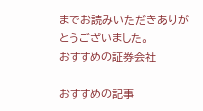までお読みいただきありがとうございました。
おすすめの証券会社

おすすめの記事